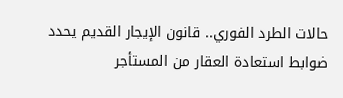حالات الطرد الفوري.. قانون الإيجار القديم يحدد ضوابط استعادة العقار من المستأجر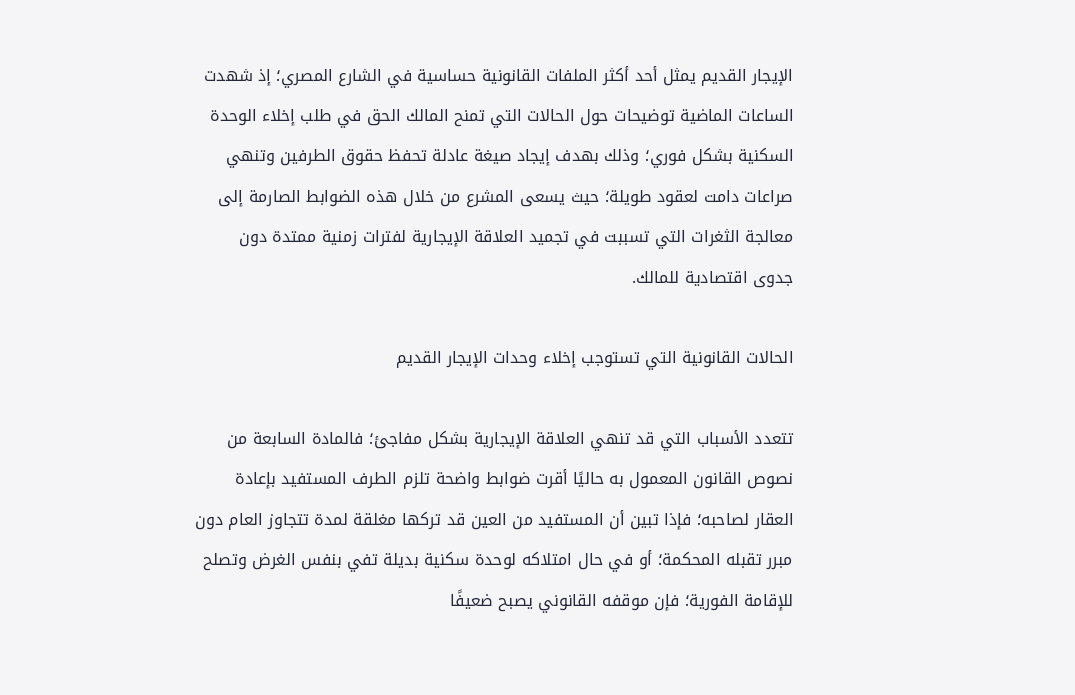الإيجار القديم يمثل أحد أكثر الملفات القانونية حساسية في الشارع المصري؛ إذ شهدت الساعات الماضية توضيحات حول الحالات التي تمنح المالك الحق في طلب إخلاء الوحدة السكنية بشكل فوري؛ وذلك بهدف إيجاد صيغة عادلة تحفظ حقوق الطرفين وتنهي صراعات دامت لعقود طويلة؛ حيث يسعى المشرع من خلال هذه الضوابط الصارمة إلى معالجة الثغرات التي تسببت في تجميد العلاقة الإيجارية لفترات زمنية ممتدة دون جدوى اقتصادية للمالك.

الحالات القانونية التي تستوجب إخلاء وحدات الإيجار القديم

تتعدد الأسباب التي قد تنهي العلاقة الإيجارية بشكل مفاجئ؛ فالمادة السابعة من نصوص القانون المعمول به حاليًا أقرت ضوابط واضحة تلزم الطرف المستفيد بإعادة العقار لصاحبه؛ فإذا تبين أن المستفيد من العين قد تركها مغلقة لمدة تتجاوز العام دون مبرر تقبله المحكمة؛ أو في حال امتلاكه لوحدة سكنية بديلة تفي بنفس الغرض وتصلح للإقامة الفورية؛ فإن موقفه القانوني يصبح ضعيفًا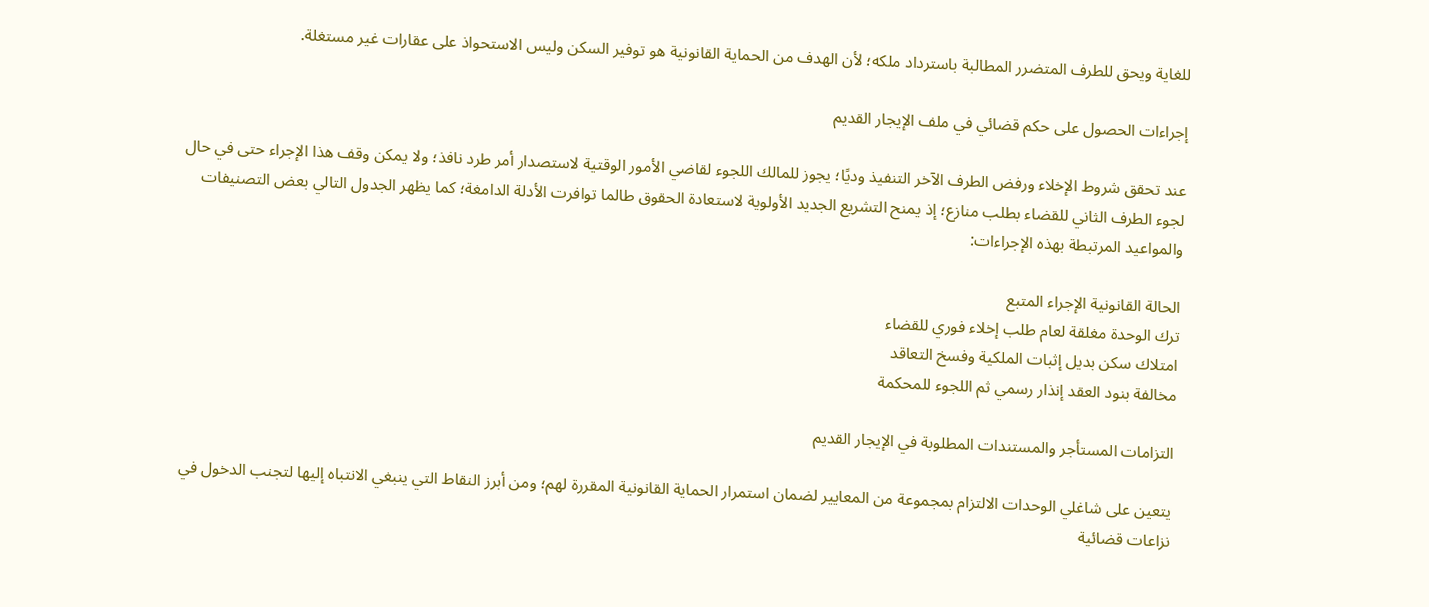للغاية ويحق للطرف المتضرر المطالبة باسترداد ملكه؛ لأن الهدف من الحماية القانونية هو توفير السكن وليس الاستحواذ على عقارات غير مستغلة.

إجراءات الحصول على حكم قضائي في ملف الإيجار القديم

عند تحقق شروط الإخلاء ورفض الطرف الآخر التنفيذ وديًا؛ يجوز للمالك اللجوء لقاضي الأمور الوقتية لاستصدار أمر طرد نافذ؛ ولا يمكن وقف هذا الإجراء حتى في حال لجوء الطرف الثاني للقضاء بطلب منازع؛ إذ يمنح التشريع الجديد الأولوية لاستعادة الحقوق طالما توافرت الأدلة الدامغة؛ كما يظهر الجدول التالي بعض التصنيفات والمواعيد المرتبطة بهذه الإجراءات:

الحالة القانونية الإجراء المتبع
ترك الوحدة مغلقة لعام طلب إخلاء فوري للقضاء
امتلاك سكن بديل إثبات الملكية وفسخ التعاقد
مخالفة بنود العقد إنذار رسمي ثم اللجوء للمحكمة

التزامات المستأجر والمستندات المطلوبة في الإيجار القديم

يتعين على شاغلي الوحدات الالتزام بمجموعة من المعايير لضمان استمرار الحماية القانونية المقررة لهم؛ ومن أبرز النقاط التي ينبغي الانتباه إليها لتجنب الدخول في نزاعات قضائية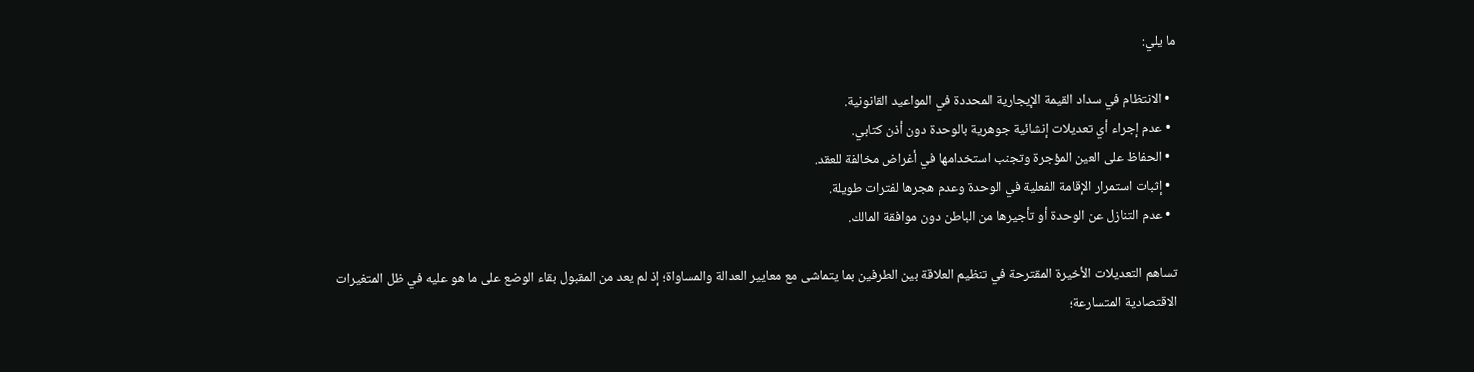ما يلي:

  • الانتظام في سداد القيمة الإيجارية المحددة في المواعيد القانونية.
  • عدم إجراء أي تعديلات إنشائية جوهرية بالوحدة دون أذن كتابي.
  • الحفاظ على العين المؤجرة وتجنب استخدامها في أغراض مخالفة للعقد.
  • إثبات استمرار الإقامة الفعلية في الوحدة وعدم هجرها لفترات طويلة.
  • عدم التنازل عن الوحدة أو تأجيرها من الباطن دون موافقة المالك.

تساهم التعديلات الأخيرة المقترحة في تنظيم العلاقة بين الطرفين بما يتماشى مع معايير العدالة والمساواة؛ إذ لم يعد من المقبول بقاء الوضع على ما هو عليه في ظل المتغيرات الاقتصادية المتسارعة؛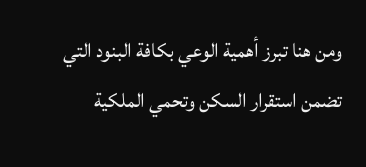ومن هنا تبرز أهمية الوعي بكافة البنود التي تضمن استقرار السكن وتحمي الملكية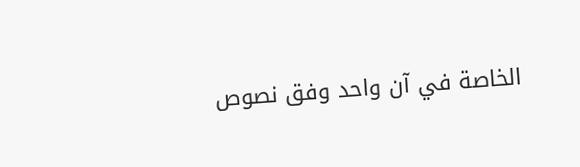الخاصة في آن واحد وفق نصوص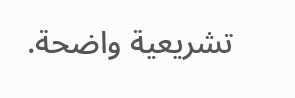تشريعية واضحة.